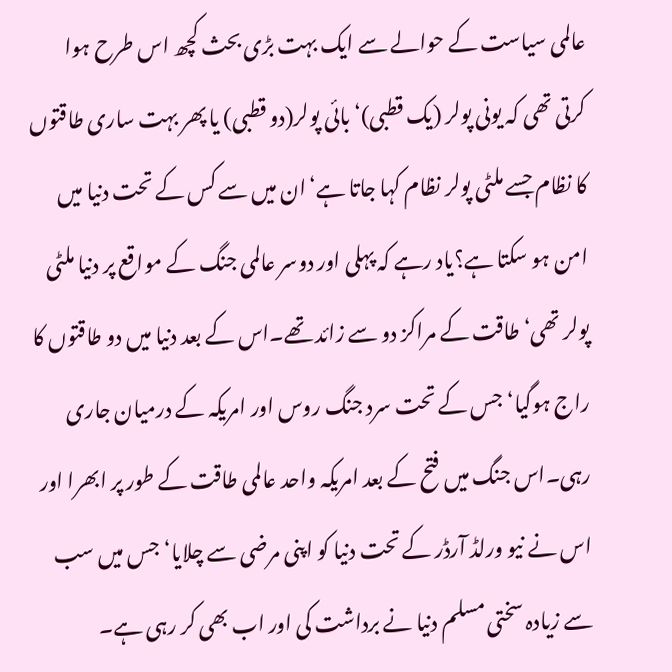عالمی سیاست کے حوالے سے ایک بہت بڑی بحث کچھ اس طرح ہوا کرتی تھی کہ یونی پولر (یک قطبی)‘بائی پولر(دو قطبی) یا پھر بہت ساری طاقتوں کا نظام جسے ملٹی پولر نظام کہا جاتا ہے‘ان میں سے کس کے تحت دنیا میں امن ہو سکتا ہے؟یاد رہے کہ پہلی اور دوسر عالمی جنگ کے مواقع پر دنیا ملٹی پولر تھی‘طاقت کے مراکز دو سے زائد تھے۔اس کے بعد دنیا میں دو طاقتوں کا راج ہوگیا‘جس کے تحت سرد جنگ روس اور امریکہ کے درمیان جاری رہی۔اس جنگ میں فتح کے بعد امریکہ واحد عالمی طاقت کے طور پر ابھرا اور اس نے نیو ورلڈ آرڈر کے تحت دنیا کو اپنی مرضی سے چلایا‘جس میں سب سے زیادہ سختی مسلم دنیا نے برداشت کی اور اب بھی کر رہی ہے۔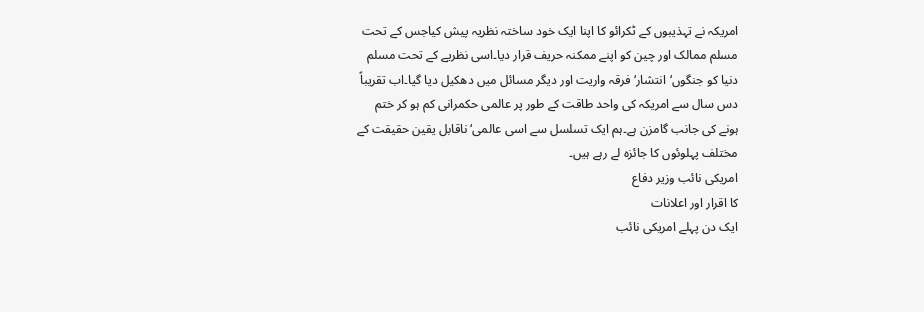امریکہ نے تہذیبوں کے ٹکرائو کا اپنا ایک خود ساختہ نظریہ پیش کیاجس کے تحت مسلم ممالک اور چین کو اپنے ممکنہ حریف قرار دیا۔اسی نظریے کے تحت مسلم دنیا کو جنگوں‘انتشار‘فرقہ واریت اور دیگر مسائل میں دھکیل دیا گیا۔اب تقریباً دس سال سے امریکہ کی واحد طاقت کے طور پر عالمی حکمرانی کم ہو کر ختم ہونے کی جانب گامزن ہے۔ہم ایک تسلسل سے اسی عالمی‘ناقابل یقین حقیقت کے مختلف پہلوئوں کا جائزہ لے رہے ہیں۔
امریکی نائب وزیر دفاع
کا اقرار اور اعلانات
ایک دن پہلے امریکی نائب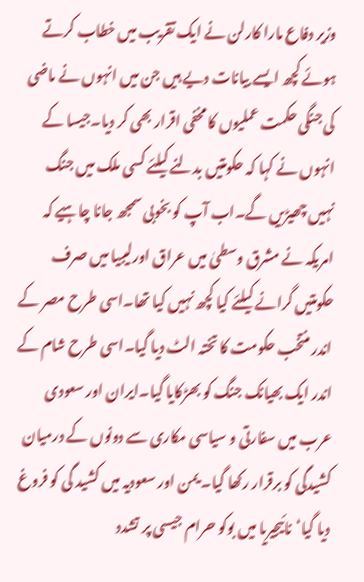وزیر دفاع مارا کارلن نے ایک تقریب میں خطاب کرتے ہوئے کچھ ایسے بیانات دیے ہیں جن میں انہوں نے ماضی کی جنگی حکمت عملیوں کا مخفی اقرار بھی کر دیا۔جیسا کے انہوں نے کہا کہ حکومتیں بدلنے کیلئے کسی ملک میں جنگ نہیں چھیڑیں گے۔اب آپ کو بخوبی سمجھ جانا چاہیے کہ امریکہ نے مشرق وسطیٰ میں عراق اورلیبیا میں صرف حکومتیں گرانے کیلئے کیا کچھ نہیں کیا تھا۔اسی طرح مصر کے اندر منتخب حکومت کا تختہ الٹ دیا گیا۔اسی طرح شام کے اندر ایک بھیانک جنگ کو بھڑکایا گیا۔ایران اور سعودی عرب میں سفارتی و سیاسی مکاری سے دونوں کے درمیان کشیدگی کو برقرار رکھا گیا۔ یمن اور سعودیہ میں کشید گی کو فروغ دیا گیا‘نائیجیریا میں بوکو حرام جیسی پر تشدد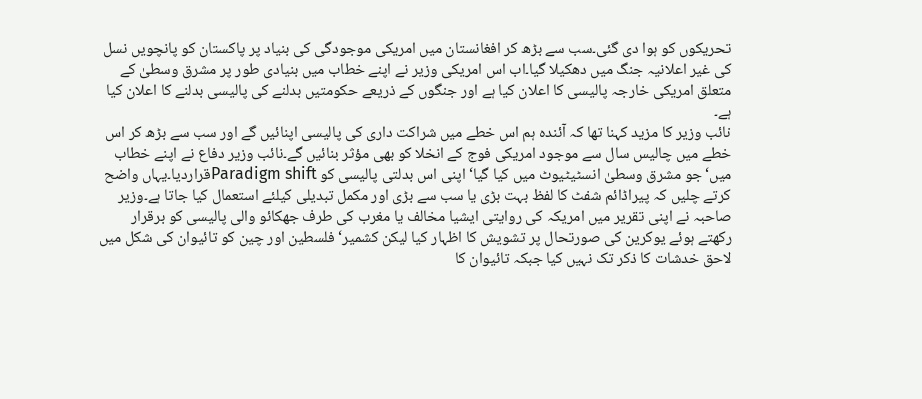تحریکوں کو ہوا دی گئی۔سب سے بڑھ کر افغانستان میں امریکی موجودگی کی بنیاد پر پاکستان کو پانچویں نسل کی غیر اعلانیہ جنگ میں دھکیلا گیا۔اب اس امریکی وزیر نے اپنے خطاب میں بنیادی طور پر مشرق وسطیٰ کے متعلق امریکی خارجہ پالیسی کا اعلان کیا ہے اور جنگوں کے ذریعے حکومتیں بدلنے کی پالیسی بدلنے کا اعلان کیا ہے۔
نائب وزیر کا مزید کہنا تھا کہ آئندہ ہم اس خطے میں شراکت داری کی پالیسی اپنائیں گے اور سب سے بڑھ کر اس خطے میں چالیس سال سے موجود امریکی فوج کے انخلا کو بھی مؤثر بنائیں گے۔نائب وزیر دفاع نے اپنے خطاب میں‘جو مشرق وسطیٰ انسٹیٹیوٹ میں کیا گیا‘اپنی اس بدلتی پالیسی کو Paradigm shiftقراردیا۔یہاں واضح کرتے چلیں کہ پیراڈائم شفٹ کا لفظ بہت بڑی یا سب سے بڑی اور مکمل تبدیلی کیلئے استعمال کیا جاتا ہے۔وزیر صاحبہ نے اپنی تقریر میں امریکہ کی روایتی ایشیا مخالف یا مغرب کی طرف جھکائو والی پالیسی کو برقرار رکھتے ہوئے یوکرین کی صورتحال پر تشویش کا اظہار کیا لیکن کشمیر‘ فلسطین اور چین کو تائیوان کی شکل میں لاحق خدشات کا ذکر تک نہیں کیا جبکہ تائیوان کا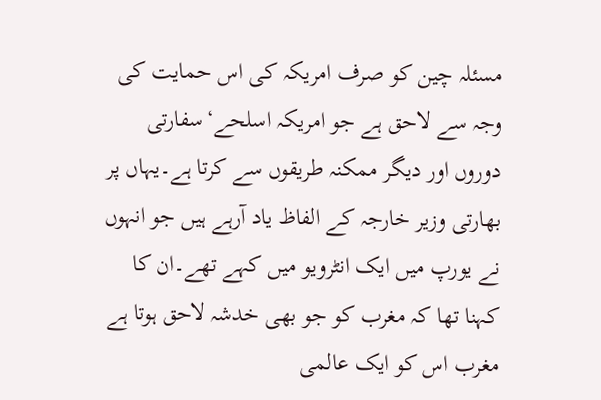مسئلہ چین کو صرف امریکہ کی اس حمایت کی وجہ سے لاحق ہے جو امریکہ اسلحے‘سفارتی دوروں اور دیگر ممکنہ طریقوں سے کرتا ہے۔یہاں پر بھارتی وزیر خارجہ کے الفاظ یاد آرہے ہیں جو انہوں نے یورپ میں ایک انٹرویو میں کہے تھے۔ان کا کہنا تھا کہ مغرب کو جو بھی خدشہ لاحق ہوتا ہے مغرب اس کو ایک عالمی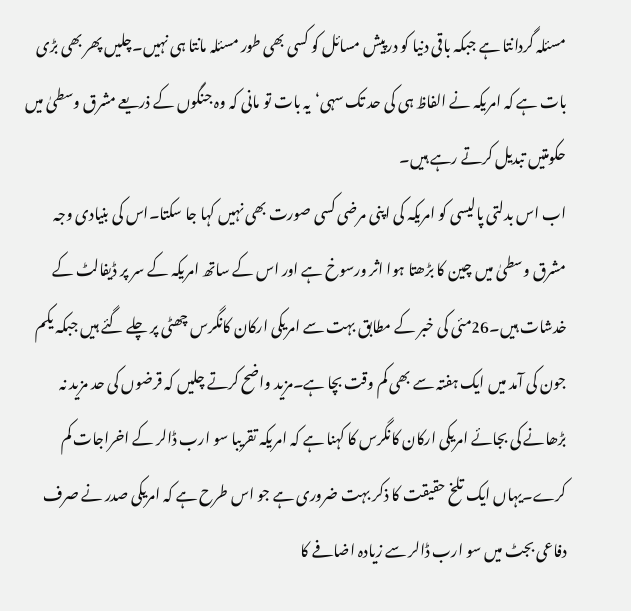مسئلہ گردانتا ہے جبکہ باقی دنیا کو درپیش مسائل کو کسی بھی طور مسئلہ مانتا ہی نہیں۔چلیں پھر بھی بڑی بات ہے کہ امریکہ نے الفاظ ہی کی حد تک سہی‘یہ بات تو مانی کہ وہ جنگوں کے ذریعے مشرق وسطیٰ میں حکومتیں تبدیل کرتے رہے ہیں۔
اب اس بدلتی پالیسی کو امریکہ کی اپنی مرضی کسی صورت بھی نہیں کہا جا سکتا۔اس کی بنیادی وجہ مشرق وسطیٰ میں چین کا بڑھتا ہوا اثر ورسوخ ہے اور اس کے ساتھ امریکہ کے سر پر ڈیفالٹ کے خدشات ہیں۔26مئی کی خبر کے مطابق بہت سے امریکی ارکان کانگرس چھٹی پر چلے گئے ہیں جبکہ یکم جون کی آمد میں ایک ہفتہ سے بھی کم وقت بچا ہے۔مزید واضح کرتے چلیں کہ قرضوں کی حد مزید نہ بڑھانے کی بجائے امریکی ارکان کانگرس کا کہنا ہے کہ امریکہ تقریبا سو ارب ڈالر کے اخراجات کم کرے۔یہاں ایک تلخ حقیقت کا ذکر بہت ضروری ہے جو اس طرح ہے کہ امریکی صدر نے صرف دفاعی بجٹ میں سو ارب ڈالر سے زیادہ اضافے کا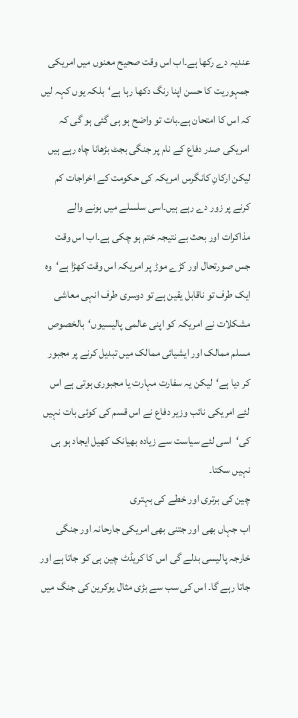عندیہ دے رکھا ہے۔اب اس وقت صحیح معنوں میں امریکی جمہوریت کا حسن اپنا رنگ دکھا رہا ہے‘بلکہ یوں کہہ لیں کہ اس کا امتحان ہے۔بات تو واضح ہو ہی گئی ہو گی کہ امریکی صدر دفاع کے نام پر جنگی بجٹ بڑھانا چاہ رہے ہیں لیکن ارکانِ کانگرس امریکہ کی حکومت کے اخراجات کم کرنے پر زور دے رہے ہیں۔اسی سلسلے میں ہونے والے مذاکرات اور بحث بے نتیجہ ختم ہو چکی ہے۔اب اس وقت جس صورتحال اور کڑے موڑ پر امریکہ اس وقت کھڑا ہے‘وہ ایک طرف تو ناقابل یقین ہے تو دوسری طرف انہی معاشی مشکلات نے امریکہ کو اپنی عالمی پالیسیوں‘بالخصوص مسلم ممالک اور ایشیائی ممالک میں تبدیل کرنے پر مجبور کر دیا ہے‘لیکن یہ سفارت مہارت یا مجبوری ہوتی ہے اس لئے امریکی نائب وزیر دفاع نے اس قسم کی کوئی بات نہیں کی‘اسی لئے سیاست سے زیادہ بھیانک کھیل ایجاد ہو ہی نہیں سکتا۔
چین کی برتری اور خطے کی بہتری
اب جہاں بھی اور جتنی بھی امریکی جارحانہ اور جنگی خارجہ پالیسی بدلے گی اس کا کریڈٹ چین ہی کو جاتا ہے اور جاتا رہے گا۔ اس کی سب سے بڑی مثال یوکرین کی جنگ میں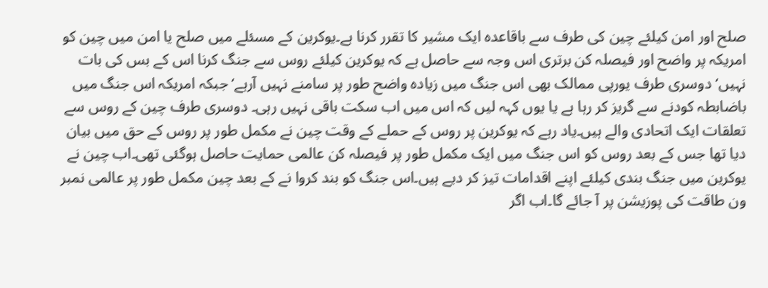صلح اور امن کیلئے چین کی طرف سے باقاعدہ ایک مشیر کا تقرر کرنا ہے۔یوکرین کے مسئلے میں صلح یا امن میں چین کو امریکہ پر واضح اور فیصلہ کن برتری اس وجہ سے حاصل ہے کہ یوکرین کیلئے روس سے جنگ کرنا اس کے بس کی بات نہیں‘دوسری طرف یورپی ممالک بھی اس جنگ میں زیادہ واضح طور پر سامنے نہیں آرہے‘جبکہ امریکہ اس جنگ میں باضابطہ کودنے سے گریز کر رہا ہے یا یوں کہہ لیں کہ اس میں اب سکت باقی نہیں رہی۔ دوسری طرف چین کے روس سے تعلقات ایک اتحادی والے ہیں۔یاد رہے کہ یوکرین پر روس کے حملے کے وقت چین نے مکمل طور پر روس کے حق میں بیان دیا تھا جس کے بعد روس کو اس جنگ میں ایک مکمل طور پر فیصلہ کن عالمی حمایت حاصل ہوگئی تھی۔اب چین نے یوکرین میں جنگ بندی کیلئے اپنے اقدامات تیز کر دیے ہیں۔اس جنگ کو بند کروا نے کے بعد چین مکمل طور پر عالمی نمبر ون طاقت کی پوزیشن پر آ جائے گا۔اب اگر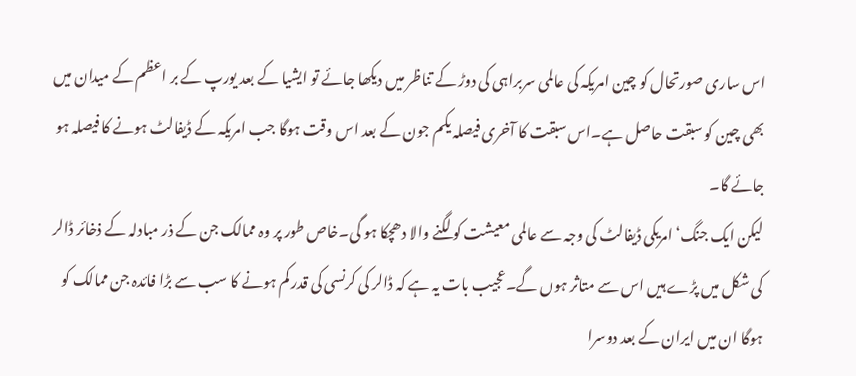اس ساری صورتحال کو چین امریکہ کی عالمی سربراہی کی دوڑ کے تناظر میں دیکھا جائے تو ایشیا کے بعد یورپ کے بر اعظم کے میدان میں بھی چین کو سبقت حاصل ہے۔اس سبقت کا آخری فیصلہ یکم جون کے بعد اس وقت ہوگا جب امریکہ کے ڈیفالٹ ہونے کا فیصلہ ہو جائے گا۔
لیکن ایک جنگ‘امریکی ڈیفالٹ کی وجہ سے عالمی معیشت کو لگنے والا دھچکا ہو گی۔خاص طور پر وہ ممالک جن کے ذر مبادلہ کے ذخائر ڈالر کی شکل میں پڑے ہیں اس سے متاثر ہوں گے۔عجیب بات یہ ہے کہ ڈالر کی کرنسی کی قدر کم ہونے کا سب سے بڑا فائدہ جن ممالک کو ہوگا ان میں ایران کے بعد دوسرا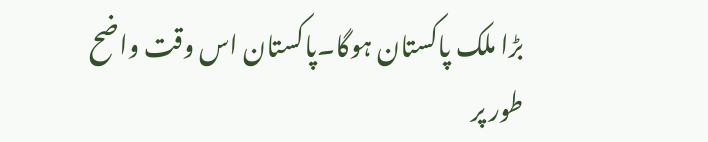بڑا ملک پاکستان ہوگا۔پاکستان اس وقت واضح طور پر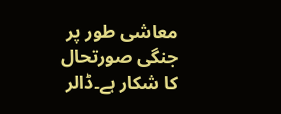معاشی طور پر جنگی صورتحال کا شکار ہے۔ڈالر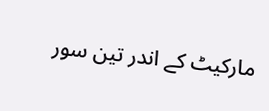مارکیٹ کے اندر تین سور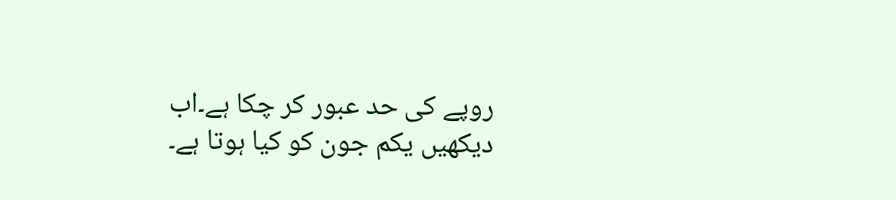روپے کی حد عبور کر چکا ہے۔اب دیکھیں یکم جون کو کیا ہوتا ہے۔